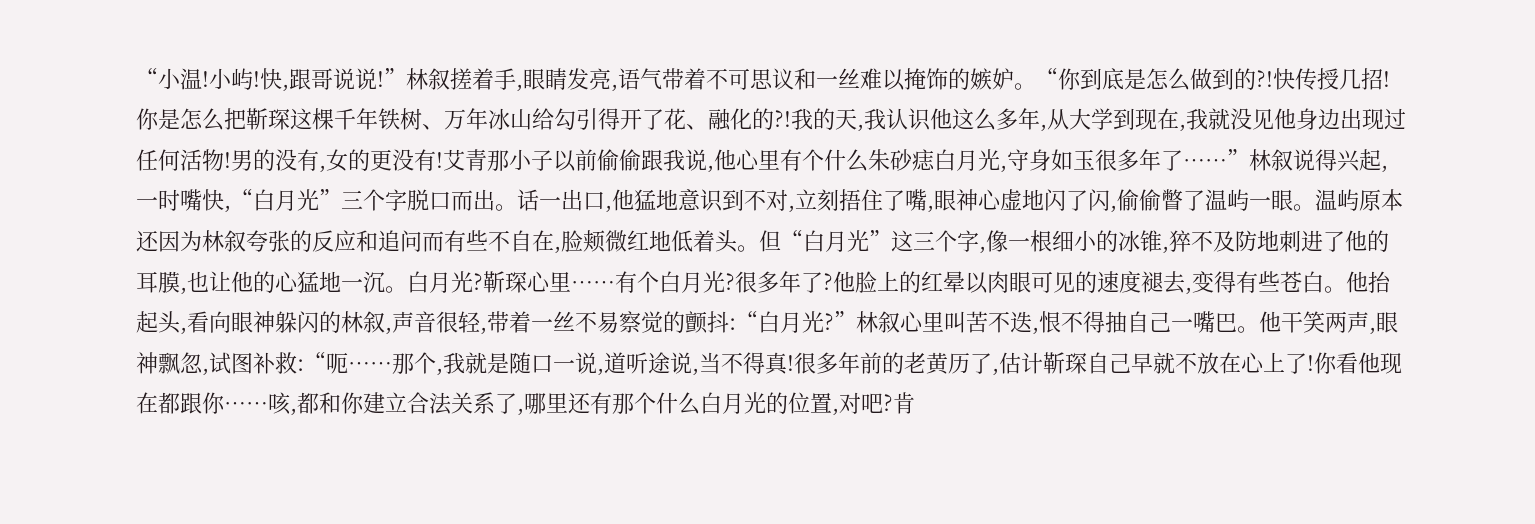“小温!小屿!快,跟哥说说!”林叙搓着手,眼睛发亮,语气带着不可思议和一丝难以掩饰的嫉妒。“你到底是怎么做到的?!快传授几招!你是怎么把靳琛这棵千年铁树、万年冰山给勾引得开了花、融化的?!我的天,我认识他这么多年,从大学到现在,我就没见他身边出现过任何活物!男的没有,女的更没有!艾青那小子以前偷偷跟我说,他心里有个什么朱砂痣白月光,守身如玉很多年了……”林叙说得兴起,一时嘴快,“白月光”三个字脱口而出。话一出口,他猛地意识到不对,立刻捂住了嘴,眼神心虚地闪了闪,偷偷瞥了温屿一眼。温屿原本还因为林叙夸张的反应和追问而有些不自在,脸颊微红地低着头。但“白月光”这三个字,像一根细小的冰锥,猝不及防地刺进了他的耳膜,也让他的心猛地一沉。白月光?靳琛心里……有个白月光?很多年了?他脸上的红晕以肉眼可见的速度褪去,变得有些苍白。他抬起头,看向眼神躲闪的林叙,声音很轻,带着一丝不易察觉的颤抖:“白月光?”林叙心里叫苦不迭,恨不得抽自己一嘴巴。他干笑两声,眼神飘忽,试图补救:“呃……那个,我就是随口一说,道听途说,当不得真!很多年前的老黄历了,估计靳琛自己早就不放在心上了!你看他现在都跟你……咳,都和你建立合法关系了,哪里还有那个什么白月光的位置,对吧?肯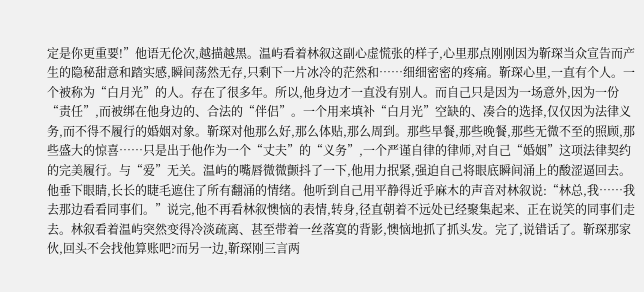定是你更重要!”他语无伦次,越描越黑。温屿看着林叙这副心虚慌张的样子,心里那点刚刚因为靳琛当众宣告而产生的隐秘甜意和踏实感,瞬间荡然无存,只剩下一片冰冷的茫然和……细细密密的疼痛。靳琛心里,一直有个人。一个被称为“白月光”的人。存在了很多年。所以,他身边才一直没有别人。而自己只是因为一场意外,因为一份“责任”,而被绑在他身边的、合法的“伴侣”。一个用来填补“白月光”空缺的、凑合的选择,仅仅因为法律义务,而不得不履行的婚姻对象。靳琛对他那么好,那么体贴,那么周到。那些早餐,那些晚餐,那些无微不至的照顾,那些盛大的惊喜……只是出于他作为一个“丈夫”的“义务”,一个严谨自律的律师,对自己“婚姻”这项法律契约的完美履行。与“爱”无关。温屿的嘴唇微微颤抖了一下,他用力抿紧,强迫自己将眼底瞬间涌上的酸涩逼回去。他垂下眼睛,长长的睫毛遮住了所有翻涌的情绪。他听到自己用平静得近乎麻木的声音对林叙说:“林总,我……我去那边看看同事们。”说完,他不再看林叙懊恼的表情,转身,径直朝着不远处已经聚集起来、正在说笑的同事们走去。林叙看着温屿突然变得冷淡疏离、甚至带着一丝落寞的背影,懊恼地抓了抓头发。完了,说错话了。靳琛那家伙,回头不会找他算账吧?而另一边,靳琛刚三言两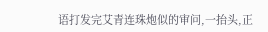语打发完艾青连珠炮似的审问,一抬头,正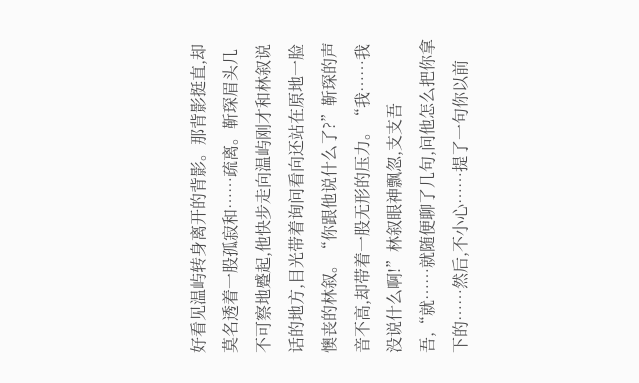好看见温屿转身离开的背影。那背影挺直,却莫名透着一股孤寂和……疏离。靳琛眉头几不可察地蹙起,他快步走向温屿刚才和林叙说话的地方,目光带着询问看向还站在原地一脸懊丧的林叙。“你跟他说什么了?”靳琛的声音不高,却带着一股无形的压力。“我……我没说什么啊!”林叙眼神飘忽,支支吾吾,“就……就随便聊了几句,问他怎么把你拿下的……然后,不小心……提了一句你以前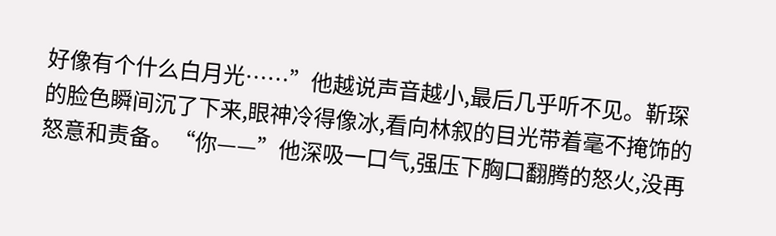好像有个什么白月光……”他越说声音越小,最后几乎听不见。靳琛的脸色瞬间沉了下来,眼神冷得像冰,看向林叙的目光带着毫不掩饰的怒意和责备。“你——”他深吸一口气,强压下胸口翻腾的怒火,没再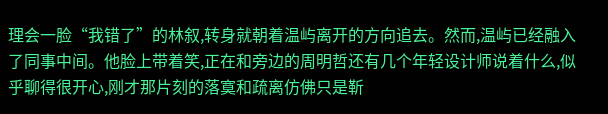理会一脸“我错了”的林叙,转身就朝着温屿离开的方向追去。然而,温屿已经融入了同事中间。他脸上带着笑,正在和旁边的周明哲还有几个年轻设计师说着什么,似乎聊得很开心,刚才那片刻的落寞和疏离仿佛只是靳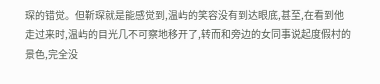琛的错觉。但靳琛就是能感觉到,温屿的笑容没有到达眼底,甚至,在看到他走过来时,温屿的目光几不可察地移开了,转而和旁边的女同事说起度假村的景色,完全没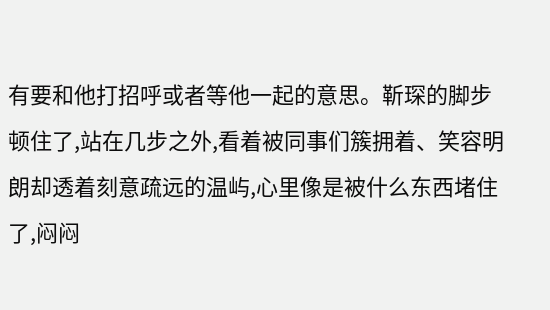有要和他打招呼或者等他一起的意思。靳琛的脚步顿住了,站在几步之外,看着被同事们簇拥着、笑容明朗却透着刻意疏远的温屿,心里像是被什么东西堵住了,闷闷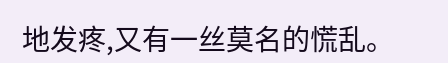地发疼,又有一丝莫名的慌乱。